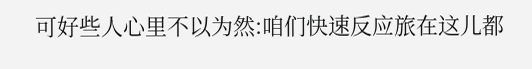可好些人心里不以为然:咱们快速反应旅在这儿都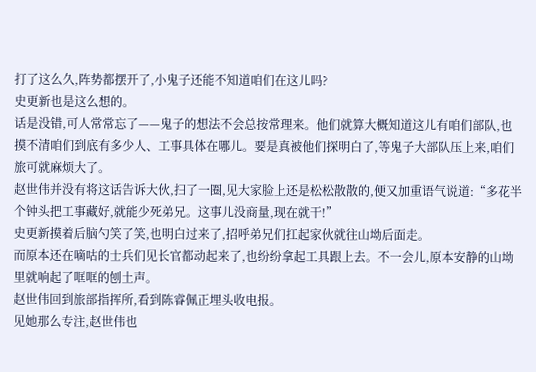打了这么久,阵势都摆开了,小鬼子还能不知道咱们在这儿吗?
史更新也是这么想的。
话是没错,可人常常忘了——鬼子的想法不会总按常理来。他们就算大概知道这儿有咱们部队,也摸不清咱们到底有多少人、工事具体在哪儿。要是真被他们探明白了,等鬼子大部队压上来,咱们旅可就麻烦大了。
赵世伟并没有将这话告诉大伙,扫了一圈,见大家脸上还是松松散散的,便又加重语气说道:“多花半个钟头把工事藏好,就能少死弟兄。这事儿没商量,现在就干!”
史更新摸着后脑勺笑了笑,也明白过来了,招呼弟兄们扛起家伙就往山坳后面走。
而原本还在嘀咕的士兵们见长官都动起来了,也纷纷拿起工具跟上去。不一会儿,原本安静的山坳里就响起了哐哐的刨土声。
赵世伟回到旅部指挥所,看到陈睿佩正埋头收电报。
见她那么专注,赵世伟也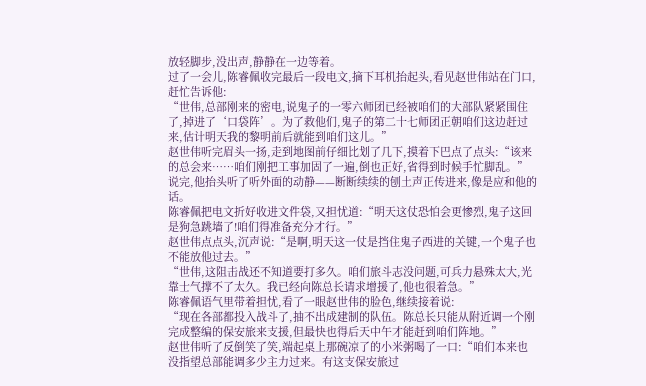放轻脚步,没出声,静静在一边等着。
过了一会儿,陈睿佩收完最后一段电文,摘下耳机抬起头,看见赵世伟站在门口,赶忙告诉他:
“世伟,总部刚来的密电,说鬼子的一零六师团已经被咱们的大部队紧紧围住了,掉进了‘口袋阵’。为了救他们,鬼子的第二十七师团正朝咱们这边赶过来,估计明天我的黎明前后就能到咱们这儿。”
赵世伟听完眉头一扬,走到地图前仔细比划了几下,摸着下巴点了点头:“该来的总会来……咱们刚把工事加固了一遍,倒也正好,省得到时候手忙脚乱。”
说完,他抬头听了听外面的动静——断断续续的刨土声正传进来,像是应和他的话。
陈睿佩把电文折好收进文件袋,又担忧道:“明天这仗恐怕会更惨烈,鬼子这回是狗急跳墙了!咱们得准备充分才行。”
赵世伟点点头,沉声说:“是啊,明天这一仗是挡住鬼子西进的关键,一个鬼子也不能放他过去。”
“世伟,这阻击战还不知道要打多久。咱们旅斗志没问题,可兵力悬殊太大,光靠士气撑不了太久。我已经向陈总长请求增援了,他也很着急。”
陈睿佩语气里带着担忧,看了一眼赵世伟的脸色,继续接着说:
“现在各部都投入战斗了,抽不出成建制的队伍。陈总长只能从附近调一个刚完成整编的保安旅来支援,但最快也得后天中午才能赶到咱们阵地。”
赵世伟听了反倒笑了笑,端起桌上那碗凉了的小米粥喝了一口:“咱们本来也没指望总部能调多少主力过来。有这支保安旅过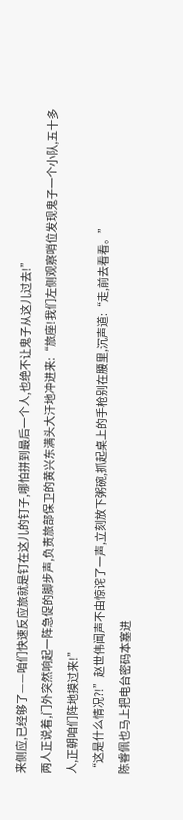来侧应,已经够了——咱们快速反应旅就是钉在这儿的钉子,哪怕拼到最后一个人,也绝不让鬼子从这儿过去!”
两人正说着,门外突然响起一阵急促的脚步声,负责旅部保卫的黄兴东满头大汗地冲进来:“旅座!我们左侧观察哨位发现鬼子一个小队,五十多人,正朝咱们阵地摸过来!”
“这是什么情况?!”赵世伟闻声不由惊诧了一声,立刻放下粥碗,抓起桌上的手枪别在腰里,沉声道:“走,前去看看。”
陈睿佩也马上把电台密码本塞进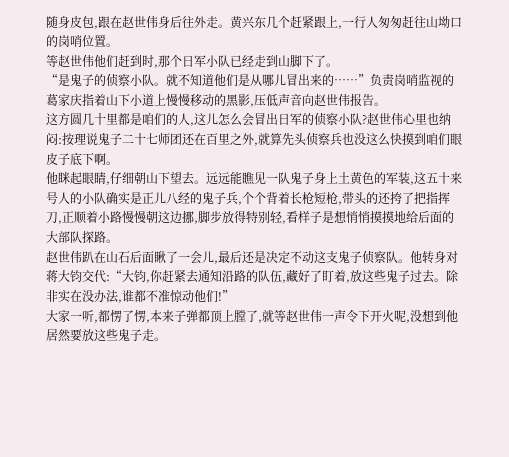随身皮包,跟在赵世伟身后往外走。黄兴东几个赶紧跟上,一行人匆匆赶往山坳口的岗哨位置。
等赵世伟他们赶到时,那个日军小队已经走到山脚下了。
“是鬼子的侦察小队。就不知道他们是从哪儿冒出来的……”负责岗哨监视的葛家庆指着山下小道上慢慢移动的黑影,压低声音向赵世伟报告。
这方圆几十里都是咱们的人,这儿怎么会冒出日军的侦察小队?赵世伟心里也纳闷:按理说鬼子二十七师团还在百里之外,就算先头侦察兵也没这么快摸到咱们眼皮子底下啊。
他眯起眼睛,仔细朝山下望去。远远能瞧见一队鬼子身上土黄色的军装,这五十来号人的小队确实是正儿八经的鬼子兵,个个背着长枪短枪,带头的还挎了把指挥刀,正顺着小路慢慢朝这边挪,脚步放得特别轻,看样子是想悄悄摸摸地给后面的大部队探路。
赵世伟趴在山石后面瞅了一会儿,最后还是决定不动这支鬼子侦察队。他转身对蒋大钧交代:“大钧,你赶紧去通知沿路的队伍,藏好了盯着,放这些鬼子过去。除非实在没办法,谁都不准惊动他们!”
大家一听,都愣了愣,本来子弹都顶上膛了,就等赵世伟一声令下开火呢,没想到他居然要放这些鬼子走。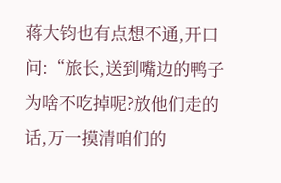蒋大钧也有点想不通,开口问:“旅长,送到嘴边的鸭子为啥不吃掉呢?放他们走的话,万一摸清咱们的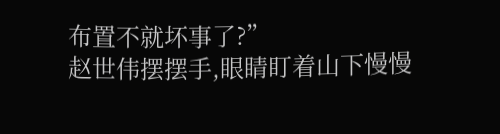布置不就坏事了?”
赵世伟摆摆手,眼睛盯着山下慢慢